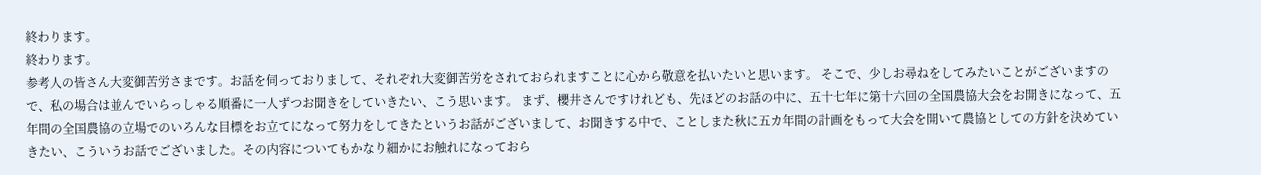終わります。
終わります。
参考人の皆さん大変御苦労さまです。お話を伺っておりまして、それぞれ大変御苦労をされておられますことに心から敬意を払いたいと思います。 そこで、少しお尋ねをしてみたいことがございますので、私の場合は並んでいらっしゃる順番に一人ずつお聞きをしていきたい、こう思います。 まず、櫻井さんですけれども、先ほどのお話の中に、五十七年に第十六回の全国農協大会をお開きになって、五年間の全国農協の立場でのいろんな目標をお立てになって努力をしてきたというお話がございまして、お聞きする中で、ことしまた秋に五カ年間の計画をもって大会を開いて農協としての方針を決めていきたい、こういうお話でございました。その内容についてもかなり細かにお触れになっておら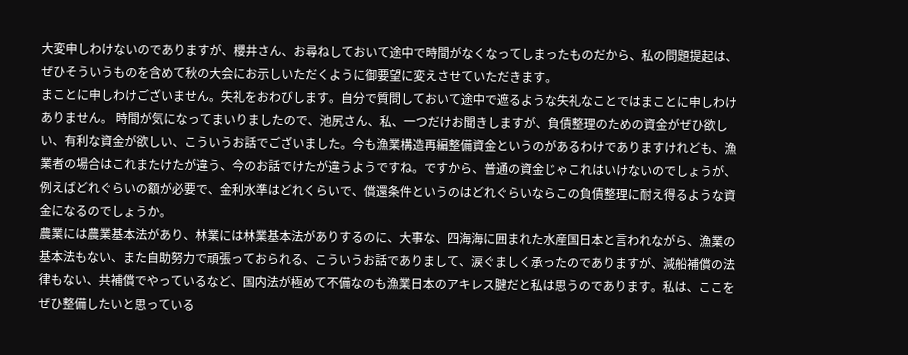大変申しわけないのでありますが、櫻井さん、お尋ねしておいて途中で時間がなくなってしまったものだから、私の問題提起は、ぜひそういうものを含めて秋の大会にお示しいただくように御要望に変えさせていただきます。
まことに申しわけございません。失礼をおわびします。自分で質問しておいて途中で遮るような失礼なことではまことに申しわけありません。 時間が気になってまいりましたので、池尻さん、私、一つだけお聞きしますが、負債整理のための資金がぜひ欲しい、有利な資金が欲しい、こういうお話でございました。今も漁業構造再編整備資金というのがあるわけでありますけれども、漁業者の場合はこれまたけたが違う、今のお話でけたが違うようですね。ですから、普通の資金じゃこれはいけないのでしょうが、例えばどれぐらいの額が必要で、金利水準はどれくらいで、償還条件というのはどれぐらいならこの負債整理に耐え得るような資金になるのでしょうか。
農業には農業基本法があり、林業には林業基本法がありするのに、大事な、四海海に囲まれた水産国日本と言われながら、漁業の基本法もない、また自助努力で頑張っておられる、こういうお話でありまして、涙ぐましく承ったのでありますが、減船補償の法律もない、共補償でやっているなど、国内法が極めて不備なのも漁業日本のアキレス腱だと私は思うのであります。私は、ここをぜひ整備したいと思っている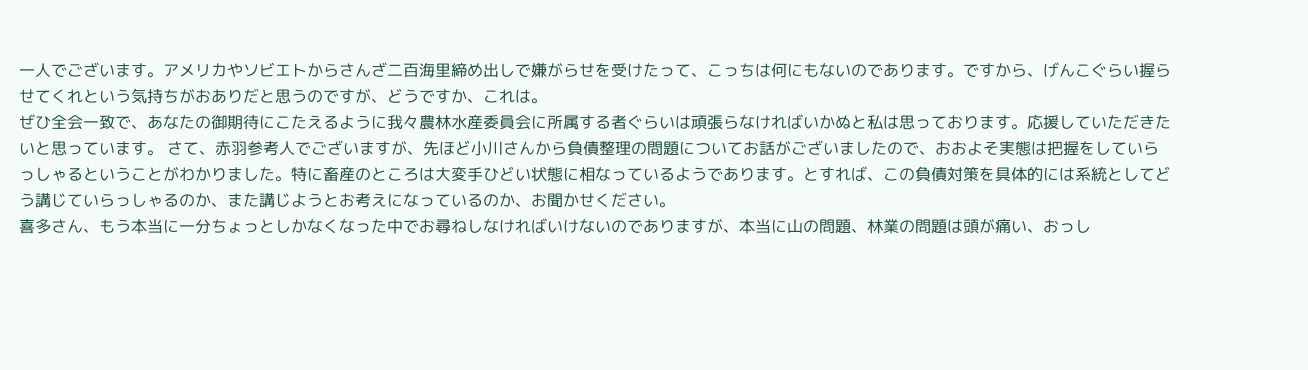一人でございます。アメリカやソビエトからさんざ二百海里締め出しで嫌がらせを受けたって、こっちは何にもないのであります。ですから、げんこぐらい握らせてくれという気持ちがおありだと思うのですが、どうですか、これは。
ぜひ全会一致で、あなたの御期待にこたえるように我々農林水産委員会に所属する者ぐらいは頑張らなければいかぬと私は思っております。応援していただきたいと思っています。 さて、赤羽参考人でございますが、先ほど小川さんから負債整理の問題についてお話がございましたので、おおよそ実態は把握をしていらっしゃるということがわかりました。特に畜産のところは大変手ひどい状態に相なっているようであります。とすれば、この負債対策を具体的には系統としてどう講じていらっしゃるのか、また講じようとお考えになっているのか、お聞かせください。
喜多さん、もう本当に一分ちょっとしかなくなった中でお尋ねしなければいけないのでありますが、本当に山の問題、林業の問題は頭が痛い、おっし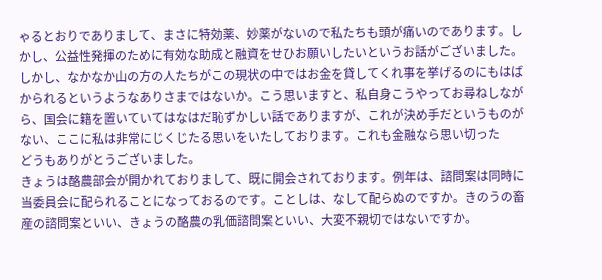ゃるとおりでありまして、まさに特効薬、妙薬がないので私たちも頭が痛いのであります。しかし、公益性発揮のために有効な助成と融資をせひお願いしたいというお話がございました。 しかし、なかなか山の方の人たちがこの現状の中ではお金を貸してくれ事を挙げるのにもはばかられるというようなありさまではないか。こう思いますと、私自身こうやってお尋ねしながら、国会に籍を置いていてはなはだ恥ずかしい話でありますが、これが決め手だというものがない、ここに私は非常にじくじたる思いをいたしております。これも金融なら思い切った
どうもありがとうございました。
きょうは酪農部会が開かれておりまして、既に開会されております。例年は、諮問案は同時に当委員会に配られることになっておるのです。ことしは、なして配らぬのですか。きのうの畜産の諮問案といい、きょうの酪農の乳価諮問案といい、大変不親切ではないですか。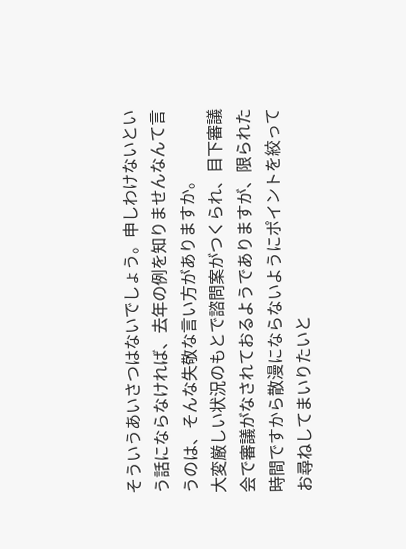そういうあいさつはないでしょう。申しわけないという話にならなければ、去年の例を知りませんなんて言うのは、そんな失敬な言い方がありますか。
大変厳しい状況のもとで諮問案がつくられ、目下審議会で審議がなされておるようでありますが、限られた時間ですから散漫にならないようにポイントを絞ってお尋ねしてまいりたいと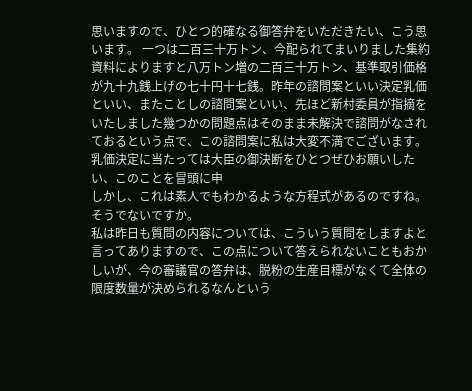思いますので、ひとつ的確なる御答弁をいただきたい、こう思います。 一つは二百三十万トン、今配られてまいりました集約資料によりますと八万トン増の二百三十万トン、基準取引価格が九十九銭上げの七十円十七銭。昨年の諮問案といい決定乳価といい、またことしの諮問案といい、先ほど新村委員が指摘をいたしました幾つかの問題点はそのまま未解決で諮問がなされておるという点で、この諮問案に私は大変不満でございます。乳価決定に当たっては大臣の御決断をひとつぜひお願いしたい、このことを冒頭に申
しかし、これは素人でもわかるような方程式があるのですね。そうでないですか。
私は昨日も質問の内容については、こういう質問をしますよと言ってありますので、この点について答えられないこともおかしいが、今の審議官の答弁は、脱粉の生産目標がなくて全体の限度数量が決められるなんという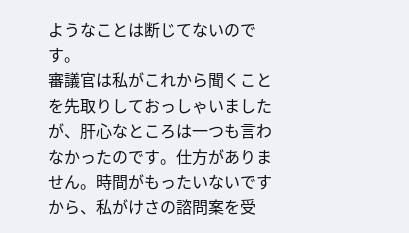ようなことは断じてないのです。
審議官は私がこれから聞くことを先取りしておっしゃいましたが、肝心なところは一つも言わなかったのです。仕方がありません。時間がもったいないですから、私がけさの諮問案を受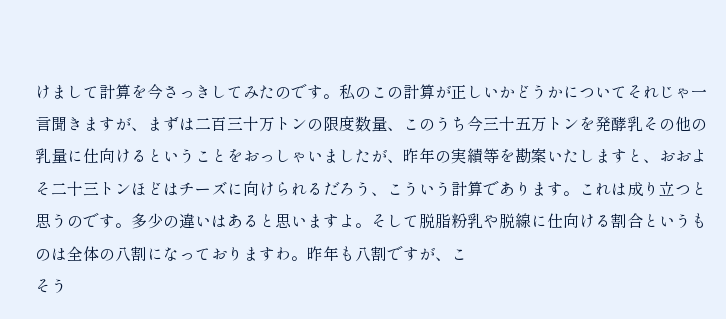けまして計算を今さっきしてみたのです。私のこの計算が正しいかどうかについてそれじゃ一言聞きますが、まずは二百三十万トンの限度数量、このうち今三十五万トンを発酵乳その他の乳量に仕向けるということをおっしゃいましたが、昨年の実績等を勘案いたしますと、おおよそ二十三トンほどはチーズに向けられるだろう、こういう計算であります。これは成り立つと思うのです。多少の違いはあると思いますよ。そして脱脂粉乳や脱線に仕向ける割合というものは全体の八割になっておりますわ。昨年も八割ですが、こ
そう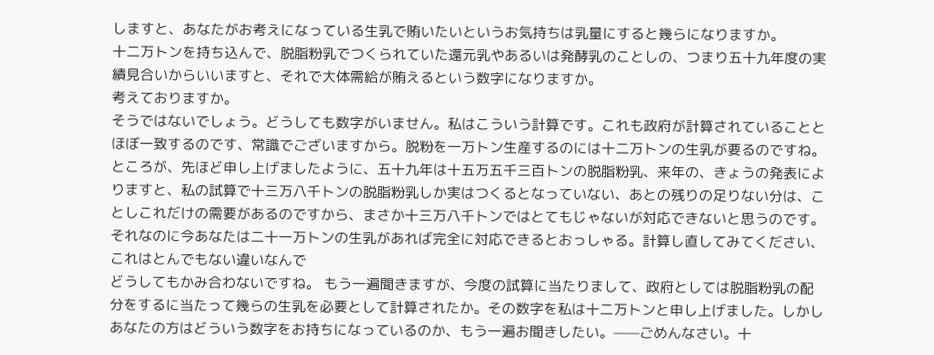しますと、あなたがお考えになっている生乳で賄いたいというお気持ちは乳量にすると幾らになりますか。
十二万トンを持ち込んで、脱脂粉乳でつくられていた還元乳やあるいは発酵乳のことしの、つまり五十九年度の実績見合いからいいますと、それで大体需給が賄えるという数字になりますか。
考えておりますか。
そうではないでしょう。どうしても数字がいません。私はこういう計算です。これも政府が計算されていることとほぼ一致するのです、常識でございますから。脱粉を一万トン生産するのには十二万トンの生乳が要るのですね。ところが、先ほど申し上げましたように、五十九年は十五万五千三百トンの脱脂粉乳、来年の、きょうの発表によりますと、私の試算で十三万八千トンの脱脂粉乳しか実はつくるとなっていない、あとの残りの足りない分は、ことしこれだけの需要があるのですから、まさか十三万八千トンではとてもじゃないが対応できないと思うのです。それなのに今あなたは二十一万トンの生乳があれば完全に対応できるとおっしゃる。計算し直してみてください、これはとんでもない違いなんで
どうしてもかみ合わないですね。 もう一遍聞きますが、今度の試算に当たりまして、政府としては脱脂粉乳の配分をするに当たって幾らの生乳を必要として計算されたか。その数字を私は十二万トンと申し上げました。しかしあなたの方はどういう数字をお持ちになっているのか、もう一遍お聞きしたい。——ごめんなさい。十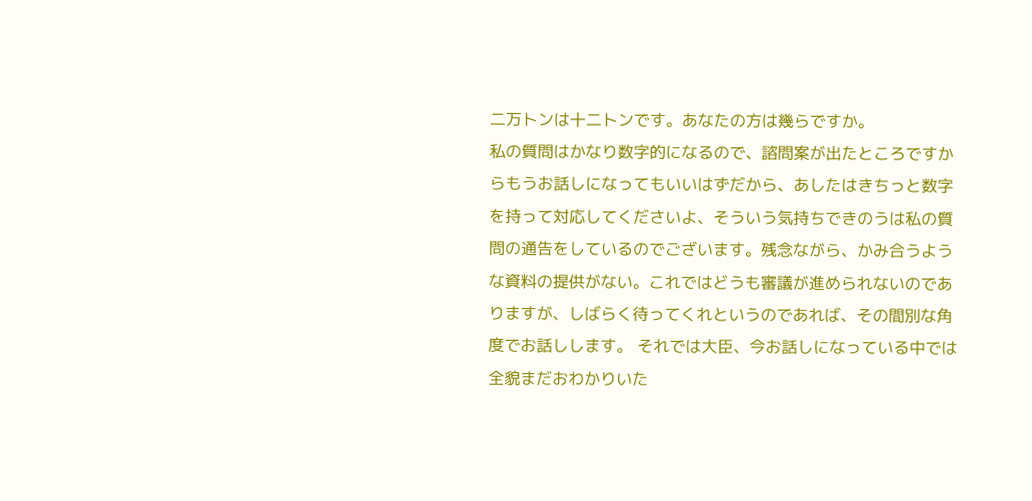二万トンは十二トンです。あなたの方は幾らですか。
私の質問はかなり数字的になるので、諮問案が出たところですからもうお話しになってもいいはずだから、あしたはきちっと数字を持って対応してくださいよ、そういう気持ちできのうは私の質問の通告をしているのでございます。残念ながら、かみ合うような資料の提供がない。これではどうも審議が進められないのでありますが、しばらく待ってくれというのであれば、その間別な角度でお話しします。 それでは大臣、今お話しになっている中では全貌まだおわかりいた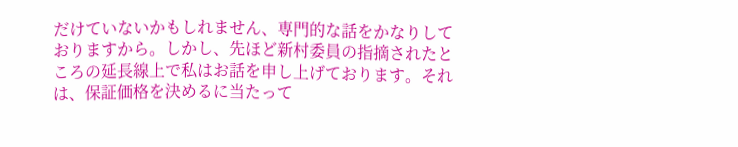だけていないかもしれません、専門的な話をかなりしておりますから。しかし、先ほど新村委員の指摘されたところの延長線上で私はお話を申し上げております。それは、保証価格を決めるに当たって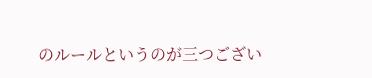のルールというのが三つござい